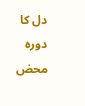دل کا دورہ محض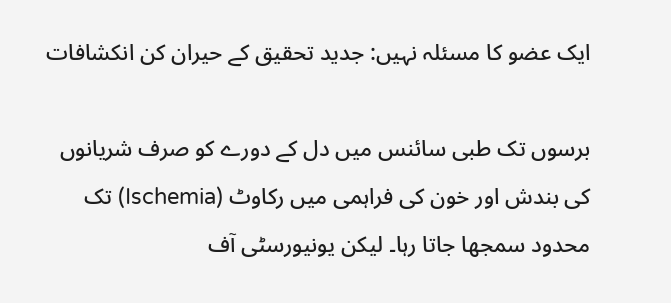ایک عضو کا مسئلہ نہیں: جدید تحقیق کے حیران کن انکشافات

برسوں تک طبی سائنس میں دل کے دورے کو صرف شریانوں کی بندش اور خون کی فراہمی میں رکاوٹ (Ischemia) تک محدود سمجھا جاتا رہا۔ لیکن یونیورسٹی آف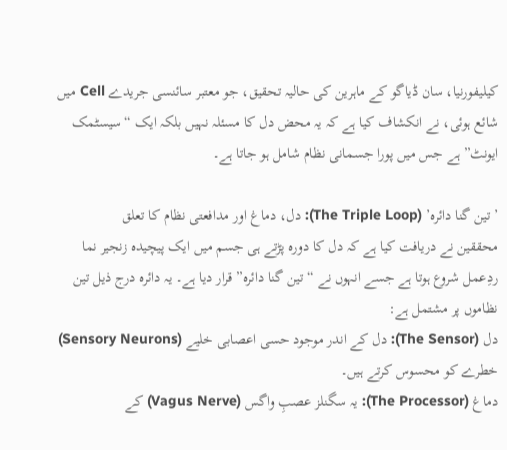کیلیفورنیا، سان ڈیاگو کے ماہرین کی حالیہ تحقیق، جو معتبر سائنسی جریدے Cell میں شائع ہوئی، نے انکشاف کیا ہے کہ یہ محض دل کا مسئلہ نہیں بلکہ ایک “سیسٹمک ایونٹ” ہے جس میں پورا جسمانی نظام شامل ہو جاتا ہے۔

’تین گنا دائرہ’ (The Triple Loop): دل، دماغ اور مدافعتی نظام کا تعلق
محققین نے دریافت کیا ہے کہ دل کا دورہ پڑتے ہی جسم میں ایک پیچیدہ زنجیر نما ردِعمل شروع ہوتا ہے جسے انہوں نے “تین گنا دائرہ” قرار دیا ہے۔ یہ دائرہ درج ذیل تین نظاموں پر مشتمل ہے:
دل (The Sensor): دل کے اندر موجود حسی اعصابی خلیے (Sensory Neurons) خطرے کو محسوس کرتے ہیں۔
دماغ (The Processor): یہ سگنلز عصبِ واگس (Vagus Nerve) کے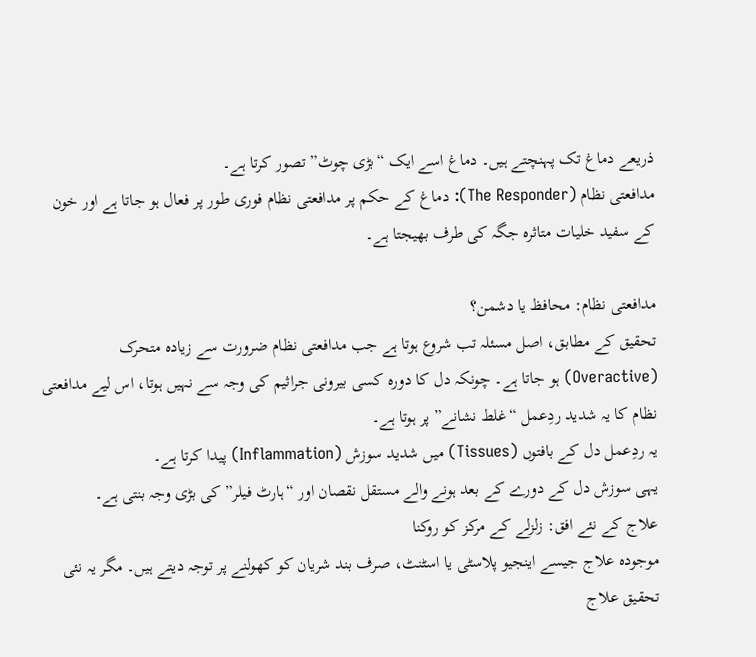ذریعے دماغ تک پہنچتے ہیں۔ دماغ اسے ایک “بڑی چوٹ” تصور کرتا ہے۔
مدافعتی نظام (The Responder): دماغ کے حکم پر مدافعتی نظام فوری طور پر فعال ہو جاتا ہے اور خون کے سفید خلیات متاثرہ جگہ کی طرف بھیجتا ہے۔

مدافعتی نظام: محافظ یا دشمن؟
تحقیق کے مطابق، اصل مسئلہ تب شروع ہوتا ہے جب مدافعتی نظام ضرورت سے زیادہ متحرک (Overactive) ہو جاتا ہے۔ چونکہ دل کا دورہ کسی بیرونی جراثیم کی وجہ سے نہیں ہوتا، اس لیے مدافعتی نظام کا یہ شدید ردِعمل “غلط نشانے” پر ہوتا ہے۔
یہ ردِعمل دل کے بافتوں (Tissues) میں شدید سوزش (Inflammation) پیدا کرتا ہے۔
یہی سوزش دل کے دورے کے بعد ہونے والے مستقل نقصان اور “ہارٹ فیلر” کی بڑی وجہ بنتی ہے۔
علاج کے نئے افق: زلزلے کے مرکز کو روکنا
موجودہ علاج جیسے اینجیو پلاسٹی یا اسٹنٹ، صرف بند شریان کو کھولنے پر توجہ دیتے ہیں۔ مگر یہ نئی تحقیق علاج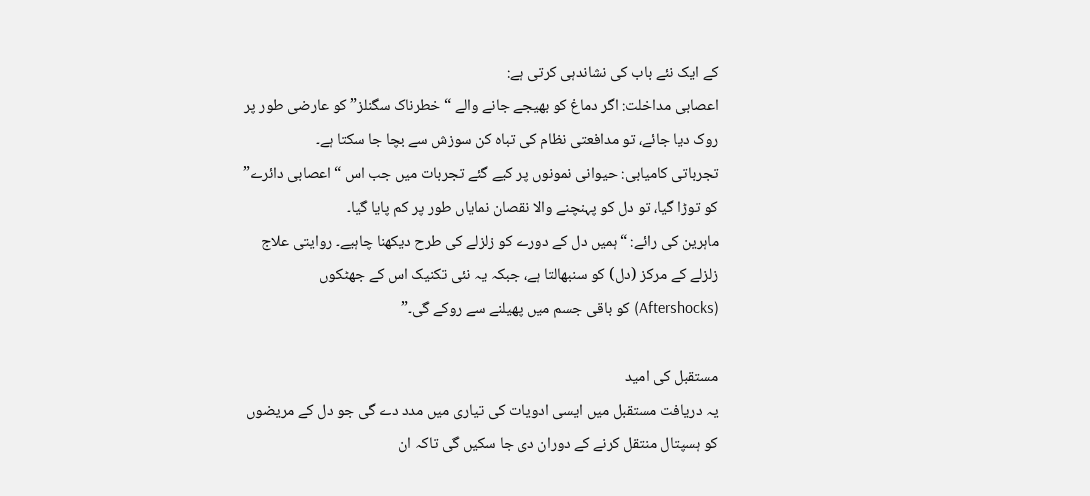کے ایک نئے باب کی نشاندہی کرتی ہے:
اعصابی مداخلت: اگر دماغ کو بھیجے جانے والے “خطرناک سگنلز” کو عارضی طور پر روک دیا جائے، تو مدافعتی نظام کی تباہ کن سوزش سے بچا جا سکتا ہے۔
تجرباتی کامیابی: حیوانی نمونوں پر کیے گئے تجربات میں جب اس “اعصابی دائرے” کو توڑا گیا، تو دل کو پہنچنے والا نقصان نمایاں طور پر کم پایا گیا۔
ماہرین کی رائے: “ہمیں دل کے دورے کو زلزلے کی طرح دیکھنا چاہیے۔ روایتی علاج زلزلے کے مرکز (دل) کو سنبھالتا ہے، جبکہ یہ نئی تکنیک اس کے جھٹکوں (Aftershocks) کو باقی جسم میں پھیلنے سے روکے گی۔”

مستقبل کی امید
یہ دریافت مستقبل میں ایسی ادویات کی تیاری میں مدد دے گی جو دل کے مریضوں کو ہسپتال منتقل کرنے کے دوران دی جا سکیں گی تاکہ ان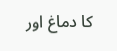کا دماغ اور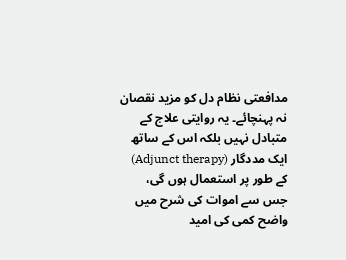مدافعتی نظام دل کو مزید نقصان نہ پہنچائے۔ یہ روایتی علاج کے متبادل نہیں بلکہ اس کے ساتھ ایک مددگار (Adjunct therapy) کے طور پر استعمال ہوں گی، جس سے اموات کی شرح میں واضح کمی کی امید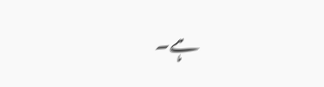ہے۔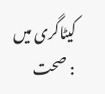کیٹاگری میں : صحت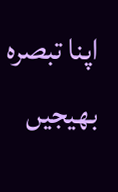اپنا تبصرہ بھیجیں